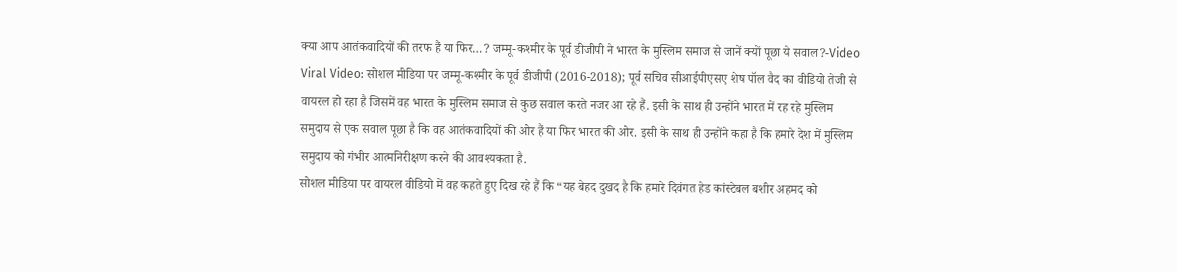क्या आप आतंकवादियों की तरफ हैं या फिर…? जम्मू-कश्मीर के पूर्व डीजीपी ने भारत के मुस्लिम समाज से जानें क्यों पूछा ये सवाल?-Video
Viral Video: सोशल मीडिया पर जम्मू-कश्मीर के पूर्व डीजीपी (2016-2018); पूर्व सचिव सीआईपीएसए शेष पॉल वैद का वीडियो तेजी से वायरल हो रहा है जिसमें वह भारत के मुस्लिम समाज से कुछ सवाल करते नजर आ रहे हैं. इसी के साथ ही उन्होंने भारत में रह रहे मुस्लिम समुदाय से एक सवाल पूछा है कि वह आतंकवादियों की ओर हैं या फिर भारत की ओर. इसी के साथ ही उन्होंने कहा है कि हमारे देश में मुस्लिम समुदाय को गंभीर आत्मनिरीक्षण करने की आवश्यकता है.
सोशल मीडिया पर वायरल वीडियो में वह कहते हुए दिख रहे हैं कि “यह बेहद दुखद है कि हमारे दिवंगत हेड कांस्टेबल बशीर अहमद को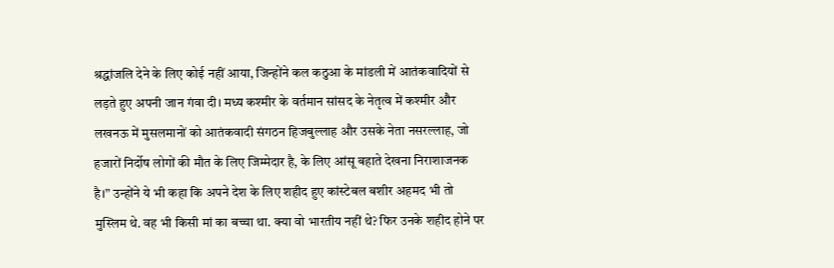श्रद्धांजलि देने के लिए कोई नहीं आया, जिन्होंने कल कठुआ के मांडली में आतंकवादियों से लड़ते हुए अपनी जान गंवा दी। मध्य कश्मीर के वर्तमान सांसद के नेतृत्व में कश्मीर और लखनऊ में मुसलमानों को आतंकवादी संगठन हिजबुल्लाह और उसके नेता नसरल्लाह, जो हजारों निर्दोष लोगों की मौत के लिए जिम्मेदार है, के लिए आंसू बहाते देखना निराशाजनक है।” उन्होंने ये भी कहा कि अपने देश के लिए शहीद हुए कांस्टेबल बशीर अहमद भी तो मुस्लिम थे. वह भी किसी मां का बच्चा था. क्या वो भारतीय नहीं थे? फिर उनके शहीद होने पर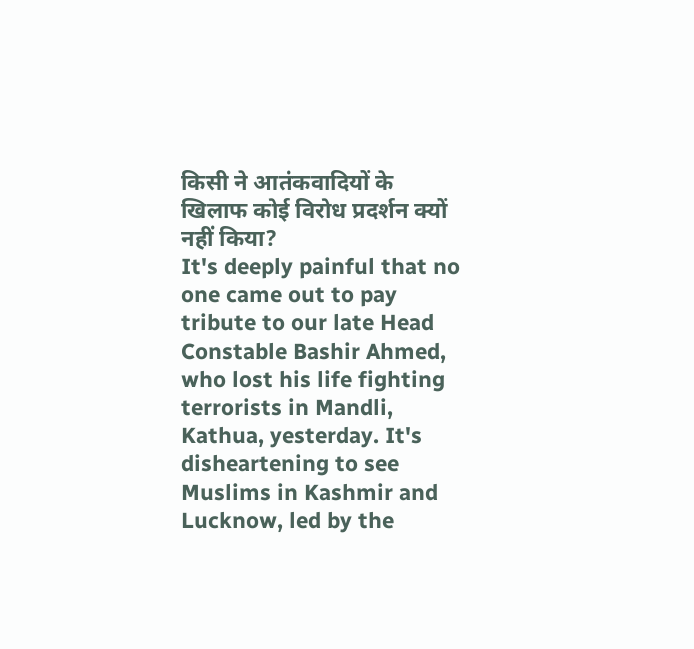किसी ने आतंकवादियों के खिलाफ कोई विरोध प्रदर्शन क्यों नहीं किया?
It's deeply painful that no one came out to pay tribute to our late Head Constable Bashir Ahmed, who lost his life fighting terrorists in Mandli, Kathua, yesterday. It's disheartening to see Muslims in Kashmir and Lucknow, led by the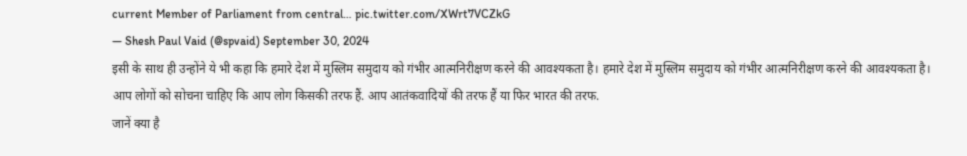current Member of Parliament from central… pic.twitter.com/XWrt7VCZkG
— Shesh Paul Vaid (@spvaid) September 30, 2024
इसी के साथ ही उन्होंने ये भी कहा कि हमारे देश में मुस्लिम समुदाय को गंभीर आत्मनिरीक्षण करने की आवश्यकता है। हमारे देश में मुस्लिम समुदाय को गंभीर आत्मनिरीक्षण करने की आवश्यकता है। आप लोगों को सोचना चाहिए कि आप लोग किसकी तरफ हैं. आप आतंकवादियों की तरफ हैं या फिर भारत की तरफ.
जानें क्या है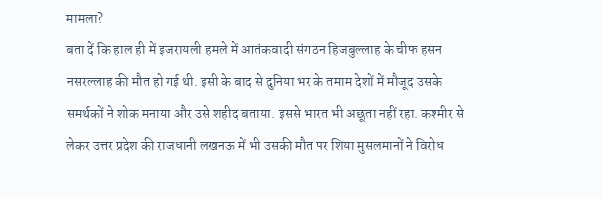मामला?
बता दें कि हाल ही में इजरायली हमले में आतंकवादी संगठन हिजबुल्लाह के चीफ हसन नसरल्लाह की मौत हो गई थी. इसी के बाद से दुनिया भर के तमाम देशों में मौजूद उसके समर्थकों ने शोक मनाया और उसे शहीद बताया. इससे भारत भी अछूता नहीं रहा. कश्मीर से लेकर उत्तर प्रदेश की राजधानी लखनऊ में भी उसकी मौत पर शिया मुसलमानों ने विरोध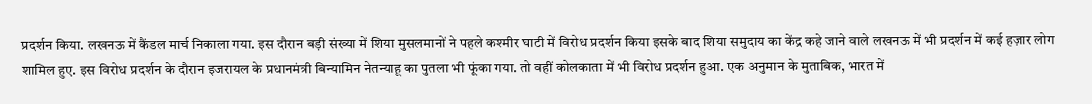प्रदर्शन किया. लखनऊ में कैंडल मार्च निकाला गया. इस दौरान बड़ी संख्या में शिया मुसलमानों ने पहले कश्मीर घाटी में विरोध प्रदर्शन किया इसके बाद शिया समुदाय का केंद्र कहे जाने वाले लखनऊ में भी प्रदर्शन में कई हज़ार लोग शामिल हुए. इस विरोध प्रदर्शन के दौरान इजरायल के प्रधानमंत्री बिन्यामिन नेतन्याहू का पुतला भी फूंका गया. तो वहीं कोलकाता में भी विरोध प्रदर्शन हुआ. एक अनुमान के मुताबिक, भारत में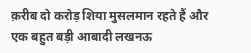क़रीब दो करोड़ शिया मुसलमान रहते हैं और एक बहुत बड़ी आबादी लखनऊ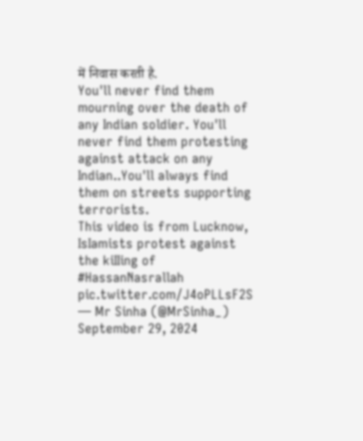में निवास करती है.
You'll never find them mourning over the death of any Indian soldier. You'll never find them protesting against attack on any Indian..You'll always find them on streets supporting terrorists.
This video is from Lucknow, IsIamists protest against the kiIIing of #HassanNasrallah pic.twitter.com/J4oPLLsF2S
— Mr Sinha (@MrSinha_) September 29, 2024